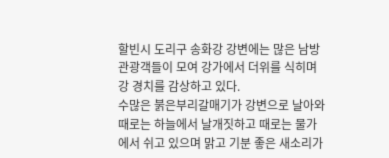할빈시 도리구 송화강 강변에는 많은 남방 관광객들이 모여 강가에서 더위를 식히며 강 경치를 감상하고 있다.
수많은 붉은부리갈매기가 강변으로 날아와 때로는 하늘에서 날개짓하고 때로는 물가에서 쉬고 있으며 맑고 기분 좋은 새소리가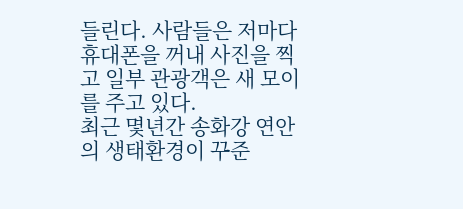들린다. 사람들은 저마다 휴대폰을 꺼내 사진을 찍고 일부 관광객은 새 모이를 주고 있다.
최근 몇년간 송화강 연안의 생태환경이 꾸준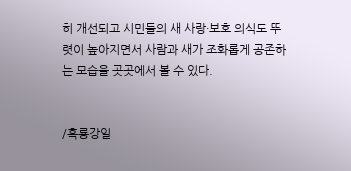히 개선되고 시민들의 새 사랑·보호 의식도 뚜렷이 높아지면서 사람과 새가 조화롭게 공존하는 모습을 곳곳에서 볼 수 있다.


/흑룡강일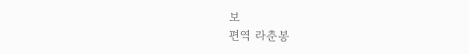보
편역 라춘봉